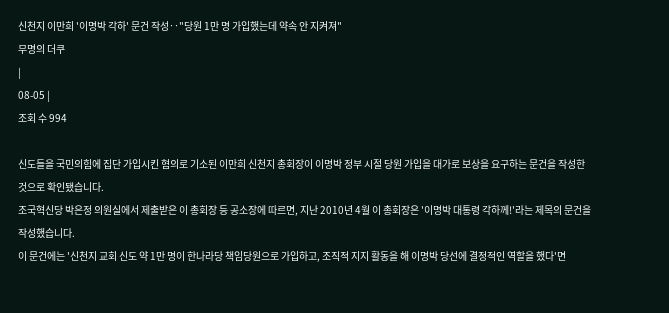신천지 이만희 '이명박 각하' 문건 작성‥"당원 1만 명 가입했는데 약속 안 지켜져"
무명의 더쿠
|
08-05 |
조회 수 994

신도들을 국민의힘에 집단 가입시킨 혐의로 기소된 이만희 신천지 총회장이 이명박 정부 시절 당원 가입을 대가로 보상을 요구하는 문건을 작성한 것으로 확인됐습니다.
조국혁신당 박은정 의원실에서 제출받은 이 총회장 등 공소장에 따르면, 지난 2010년 4월 이 총회장은 '이명박 대통령 각하께!'라는 제목의 문건을 작성했습니다.
이 문건에는 '신천지 교회 신도 약 1만 명이 한나라당 책임당원으로 가입하고, 조직적 지지 활동을 해 이명박 당선에 결정적인 역할을 했다'면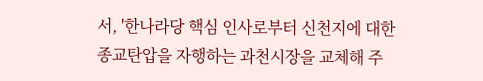서, '한나라당 핵심 인사로부터 신천지에 대한 종교탄압을 자행하는 과천시장을 교체해 주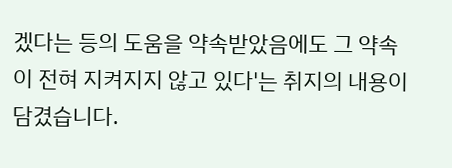겠다는 등의 도움을 약속받았음에도 그 약속이 전혀 지켜지지 않고 있다'는 취지의 내용이 담겼습니다.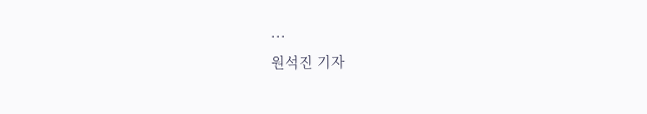...
원석진 기자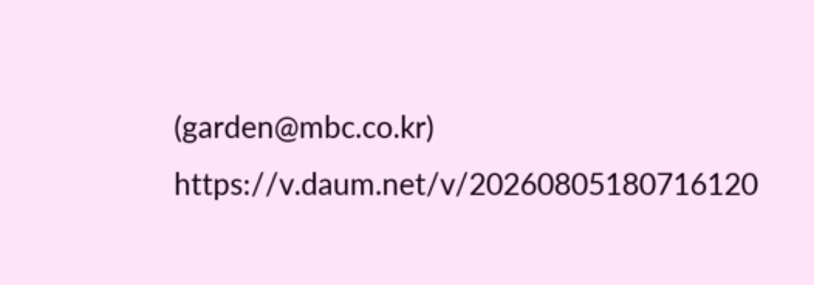(garden@mbc.co.kr)
https://v.daum.net/v/20260805180716120